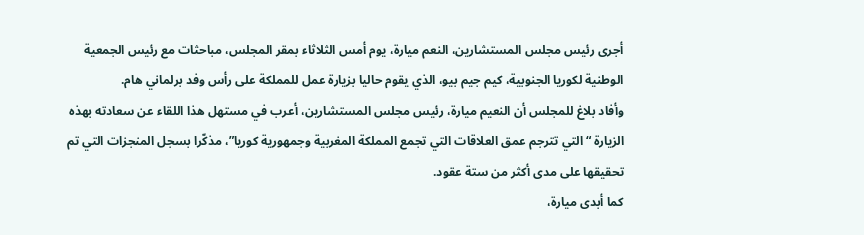أجرى رئيس مجلس المستشارين، النعم ميارة، يوم أمس الثلاثاء بمقر المجلس، مباحثات مع رئيس الجمعية الوطنية لكوريا الجنوبية، كيم جيم بيو، الذي يقوم حاليا بزيارة عمل للمملكة على رأس وفد برلماني هام.
وأفاد بلاغ للمجلس أن النعيم ميارة، رئيس مجلس المستشارين، أعرب في مستهل هذا اللقاء عن سعادته بهذه الزيارة “التي تترجم عمق العلاقات التي تجمع المملكة المغربية وجمهورية كوريا”، مذكّرا بسجل المنجزات التي تم تحقيقها على مدى أكثر من ستة عقود.
كما أبدى ميارة،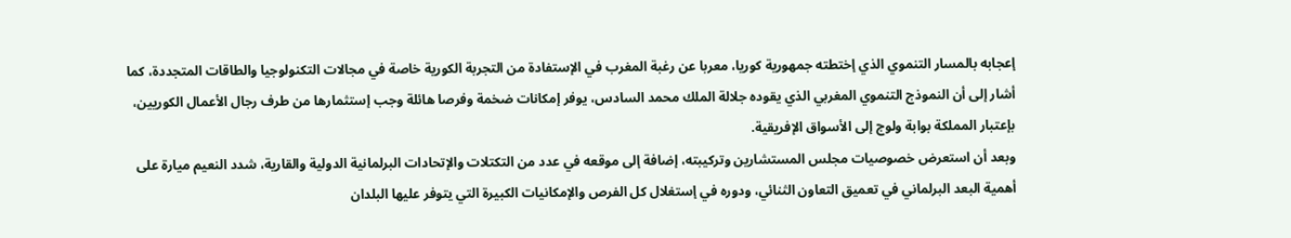إعجابه بالمسار التنموي الذي إختطته جمهورية كوريا، معربا عن رغبة المغرب في الإستفادة من التجربة الكورية خاصة في مجالات التكنولوجيا والطاقات المتجددة، كما أشار إلى أن النموذج التنموي المغربي الذي يقوده جلالة الملك محمد السادس، يوفر إمكانات ضخمة وفرصا هائلة وجب إستثمارها من طرف رجال الأعمال الكوريين، بإعتبار المملكة بوابة ولوج إلى الأسواق الإفريقية.
وبعد أن استعرض خصوصيات مجلس المستشارين وتركيبته، إضافة إلى موقعه في عدد من التكتلات والإتحادات البرلمانية الدولية والقارية، شدد النعيم ميارة على أهمية البعد البرلماني في تعميق التعاون الثنائي، ودوره في إستغلال كل الفرص والإمكانيات الكبيرة التي يتوفر عليها البلدان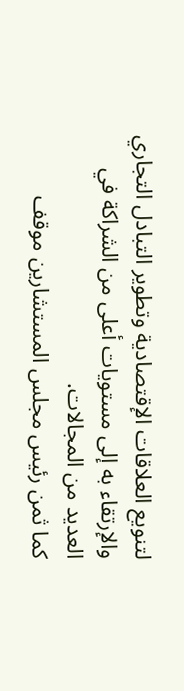لتنويع العلاقات الإقتصادية وتطوير التبادل التجاري والإرتقاء به إلى مستويات أعلى من الشراكة في العديد من المجالات.
كما ثمن رئيس مجلس المستشارين موقف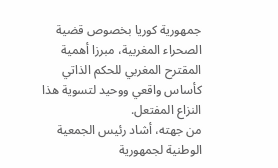جمهورية كوريا بخصوص قضية الصحراء المغربية، مبرزا أهمية المقترح المغربي للحكم الذاتي كأساس واقعي ووحيد لتسوية هذا النزاع المفتعل.
من جهته، أشاد رئيس الجمعية الوطنية لجمهورية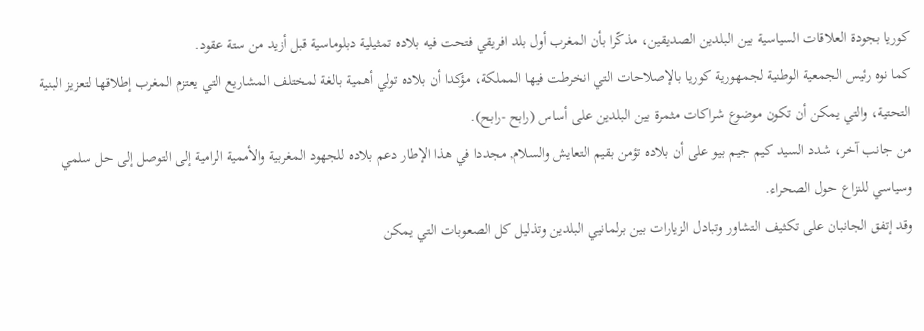كوريا بجودة العلاقات السياسية بين البلدين الصديقين، مذكّرا بأن المغرب أول بلد افريقي فتحت فيه بلاده تمثيلية دبلوماسية قبل أزيد من ستة عقود.
كما نوه رئيس الجمعية الوطنية لجمهورية كوريا بالإصلاحات التي انخرطت فيها المملكة، مؤكدا أن بلاده تولي أهمية بالغة لمختلف المشاريع التي يعتزم المغرب إطلاقها لتعزيز البنية التحتية، والتي يمكن أن تكون موضوع شراكات مثمرة بين البلدين على أساس (رابح -رابح).
من جانب آخر، شدد السيد كيم جيم بيو على أن بلاده تؤمن بقيم التعايش والسلام, مجددا في هذا الإطار دعم بلاده للجهود المغربية والأممية الرامية إلى التوصل إلى حل سلمي وسياسي للنزاع حول الصحراء.
وقد إتفق الجانبان على تكثيف التشاور وتبادل الزيارات بين برلمانيي البلدين وتذليل كل الصعوبات التي يمكن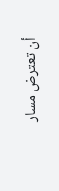أن تعترض مسار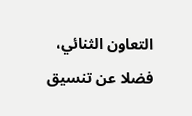التعاون الثنائي، فضلا عن تنسيق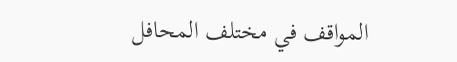المواقف في مختلف المحافل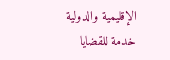الإقليمية والدولية خدمة للقضايا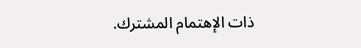ذات الإهتمام المشترك.